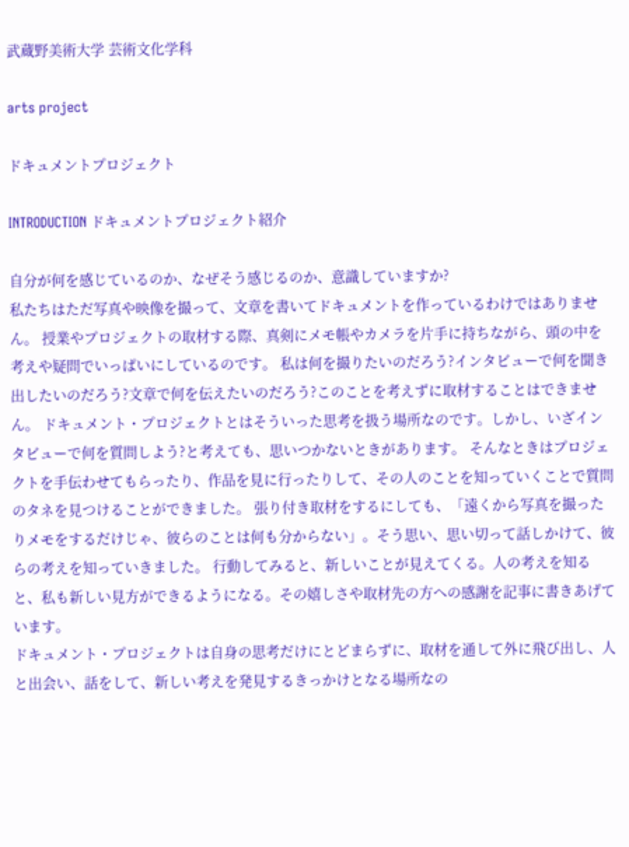武蔵野美術大学 芸術文化学科

arts project

ドキュメントプロジェクト

INTRODUCTION ドキュメントプロジェクト紹介

自分が何を感じているのか、なぜそう感じるのか、意識していますか?
私たちはただ写真や映像を撮って、文章を書いてドキュメントを作っているわけではありません。 授業やプロジェクトの取材する際、真剣にメモ帳やカメラを片手に持ちながら、頭の中を考えや疑問でいっぱいにしているのです。 私は何を撮りたいのだろう?インタビューで何を聞き出したいのだろう?文章で何を伝えたいのだろう?このことを考えずに取材することはできません。 ドキュメント・プロジェクトとはそういった思考を扱う場所なのです。しかし、いざインタビューで何を質問しよう?と考えても、思いつかないときがあります。 そんなときはプロジェクトを手伝わせてもらったり、作品を見に行ったりして、その人のことを知っていくことで質問のタネを見つけることができました。 張り付き取材をするにしても、「遠くから写真を撮ったりメモをするだけじゃ、彼らのことは何も分からない」。そう思い、思い切って話しかけて、彼らの考えを知っていきました。 行動してみると、新しいことが見えてくる。人の考えを知ると、私も新しい見方ができるようになる。その嬉しさや取材先の方への感謝を記事に書きあげています。
ドキュメント・プロジェクトは自身の思考だけにとどまらずに、取材を通して外に飛び出し、人と出会い、話をして、新しい考えを発見するきっかけとなる場所なの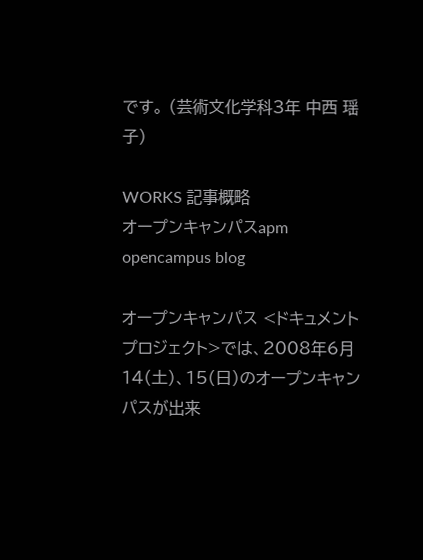です。 (芸術文化学科3年 中西 瑶子)

WORKS 記事概略
オープンキャンパスapm opencampus blog

オープンキャンパス <ドキュメントプロジェクト>では、2008年6月14(土)、15(日)のオープンキャンパスが出来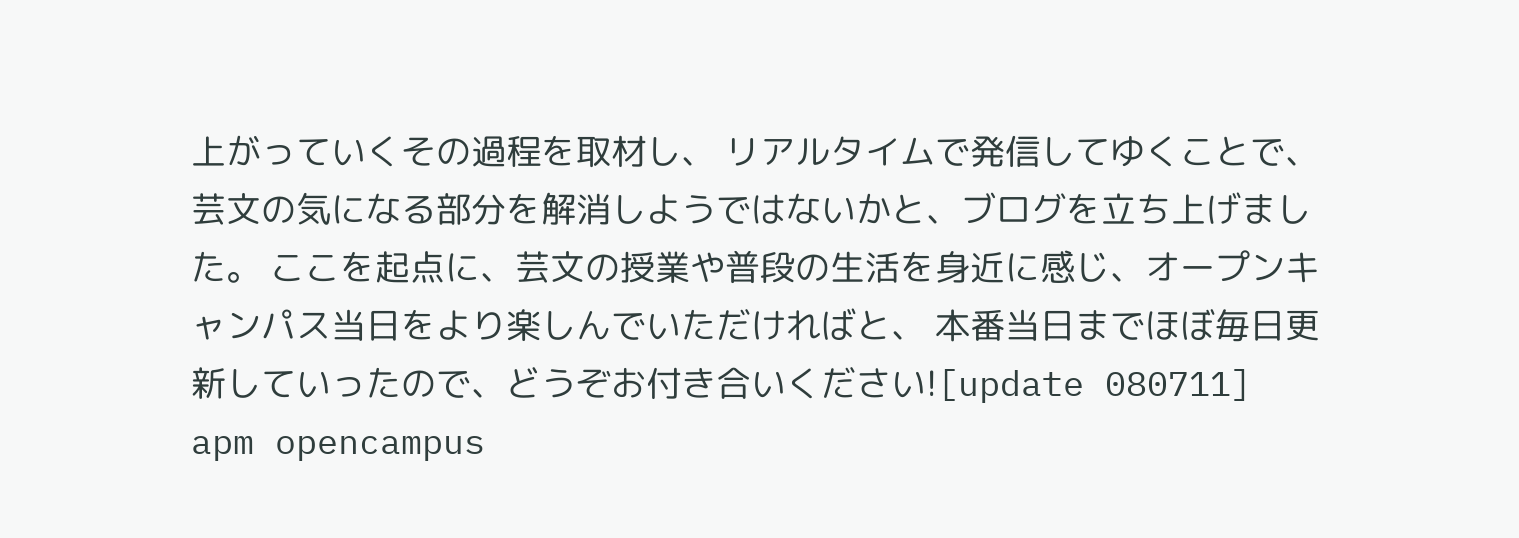上がっていくその過程を取材し、 リアルタイムで発信してゆくことで、芸文の気になる部分を解消しようではないかと、ブログを立ち上げました。 ここを起点に、芸文の授業や普段の生活を身近に感じ、オープンキャンパス当日をより楽しんでいただければと、 本番当日までほぼ毎日更新していったので、どうぞお付き合いください![update 080711] apm opencampus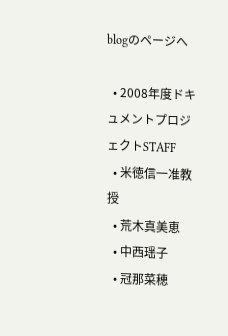blogのページへ

  • 2008年度ドキュメントプロジェクトSTAFF
  • 米徳信一准教授
  • 荒木真美恵
  • 中西瑶子
  • 冠那菜穂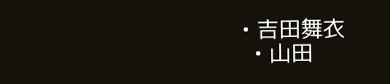• 吉田舞衣
  • 山田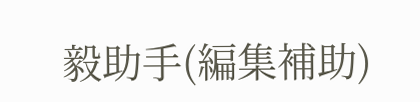毅助手(編集補助)